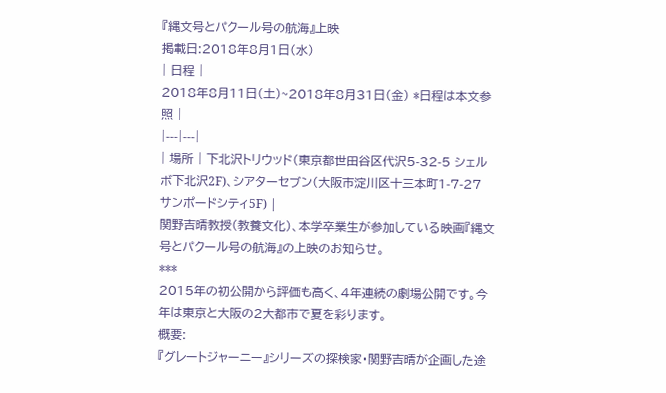『縄文号とパクール号の航海』上映
掲載日:2018年8月1日(水)
| 日程 |
2018年8月11日(土)~2018年8月31日(金) *日程は本文参照 |
|---|---|
| 場所 | 下北沢トリウッド(東京都世田谷区代沢5-32-5 シェルボ下北沢2F)、シアターセブン(大阪市淀川区十三本町1-7-27 サンポードシティ5F) |
関野吉晴教授(教養文化)、本学卒業生が参加している映画『縄文号とパクール号の航海』の上映のお知らせ。
***
2015年の初公開から評価も高く、4年連続の劇場公開です。今年は東京と大阪の2大都市で夏を彩ります。
概要:
『グレートジャーニー』シリーズの探検家・関野吉晴が企画した途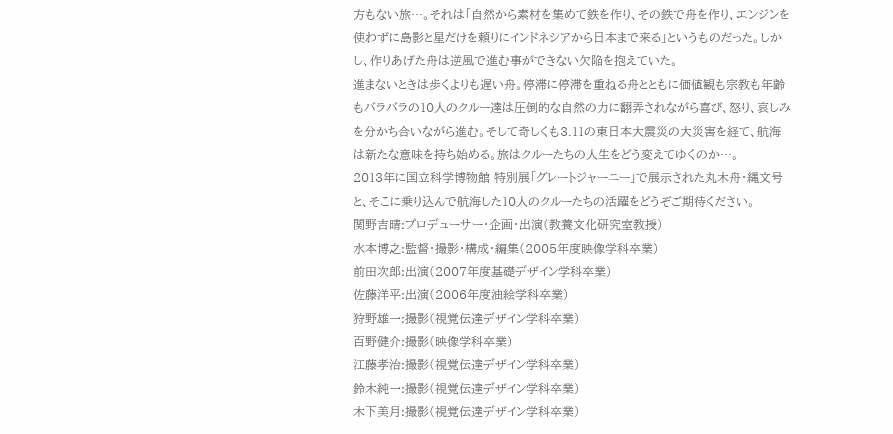方もない旅…。それは「自然から素材を集めて鉄を作り、その鉄で舟を作り、エンジンを使わずに島影と星だけを頼りにインドネシアから日本まで来る」というものだった。しかし、作りあげた舟は逆風で進む事ができない欠陥を抱えていた。
進まないときは歩くよりも遅い舟。停滞に停滞を重ねる舟とともに価値観も宗教も年齢もバラバラの10人のクルー達は圧倒的な自然の力に翻弄されながら喜び、怒り、哀しみを分かち合いながら進む。そして奇しくも3.11の東日本大震災の大災害を経て、航海は新たな意味を持ち始める。旅はクルーたちの人生をどう変えてゆくのか…。
2013年に国立科学博物館 特別展「グレートジャーニー」で展示された丸木舟・縄文号と、そこに乗り込んで航海した10人のクルーたちの活躍をどうぞご期待ください。
関野吉晴:プロデューサー・企画・出演(教養文化研究室教授)
水本博之:監督・撮影・構成・編集(2005年度映像学科卒業)
前田次郎:出演(2007年度基礎デザイン学科卒業)
佐藤洋平:出演(2006年度油絵学科卒業)
狩野雄一:撮影(視覚伝達デザイン学科卒業)
百野健介:撮影(映像学科卒業)
江藤孝治:撮影(視覚伝達デザイン学科卒業)
鈴木純一:撮影(視覚伝達デザイン学科卒業)
木下美月:撮影(視覚伝達デザイン学科卒業)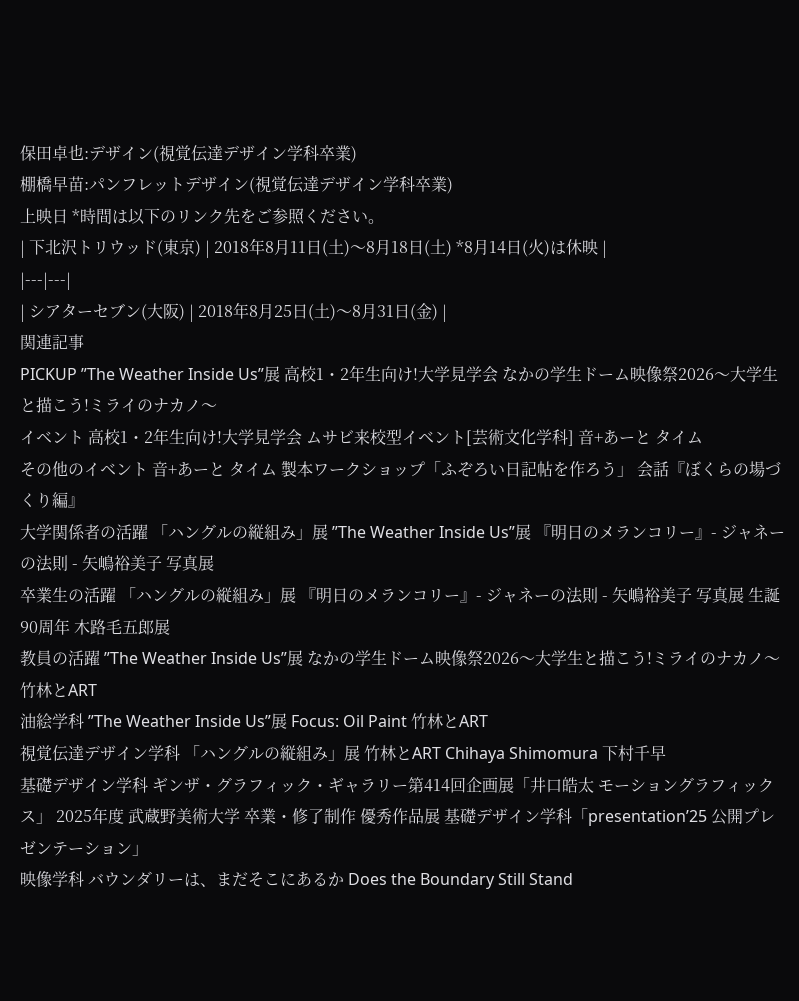保田卓也:デザイン(視覚伝達デザイン学科卒業)
棚橋早苗:パンフレットデザイン(視覚伝達デザイン学科卒業)
上映日 *時間は以下のリンク先をご参照ください。
| 下北沢トリウッド(東京) | 2018年8月11日(土)〜8月18日(土) *8月14日(火)は休映 |
|---|---|
| シアターセブン(大阪) | 2018年8月25日(土)〜8月31日(金) |
関連記事
PICKUP ”The Weather Inside Us”展 高校1・2年生向け!大学見学会 なかの学生ドーム映像祭2026〜大学生と描こう!ミライのナカノ〜
イベント 高校1・2年生向け!大学見学会 ムサビ来校型イベント[芸術文化学科] 音+あーと タイム
その他のイベント 音+あーと タイム 製本ワークショップ「ふぞろい日記帖を作ろう」 会話『ぼくらの場づくり編』
大学関係者の活躍 「ハングルの縦組み」展 ”The Weather Inside Us”展 『明日のメランコリー』- ジャネーの法則 - 矢嶋裕美子 写真展
卒業生の活躍 「ハングルの縦組み」展 『明日のメランコリー』- ジャネーの法則 - 矢嶋裕美子 写真展 生誕90周年 木路毛五郎展
教員の活躍 ”The Weather Inside Us”展 なかの学生ドーム映像祭2026〜大学生と描こう!ミライのナカノ〜 竹林とART
油絵学科 ”The Weather Inside Us”展 Focus: Oil Paint 竹林とART
視覚伝達デザイン学科 「ハングルの縦組み」展 竹林とART Chihaya Shimomura 下村千早
基礎デザイン学科 ギンザ・グラフィック・ギャラリー第414回企画展「井口皓太 モーショングラフィックス」 2025年度 武蔵野美術大学 卒業・修了制作 優秀作品展 基礎デザイン学科「presentationʼ25 公開プレゼンテーション」
映像学科 バウンダリーは、まだそこにあるか Does the Boundary Still Stand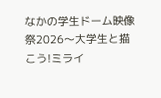なかの学生ドーム映像祭2026〜大学生と描こう!ミライ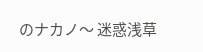のナカノ〜 迷惑浅草